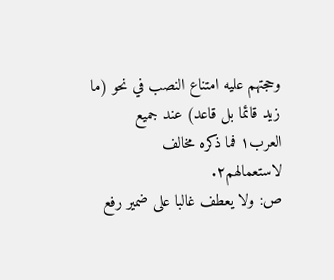وحجتهم عليه امتناع النصب في نحو (ما زيد قائما بل قاعد) عند جميع العرب١ فما ذكره مخالف لاستعمالهم٢.
ص: ولا يعطف غالبا على ضمير رفع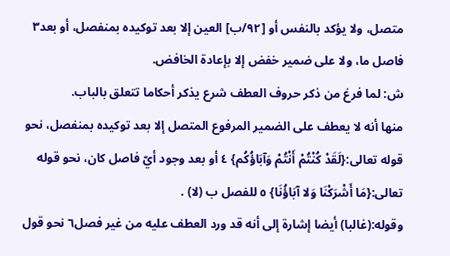متصل، ولا يؤكد بالنفس أو [٩٢/ب] العين إلا بعد توكيده بمنفصل، أو بعد٣ فاصل ما، ولا على ضمير خفض إلا بإعادة الخافض.
ش: لما فرغ من ذكر حروف العطف شرع يذكر أحكاما تتعلق بالباب.
منها أنه لا يعطف على الضمير المرفوع المتصل إلا بعد توكيده بمنفصل، نحو قوله تعالى:{لَقَدْ كُنْتُمْ أَنْتُمْ وَآبَاؤُكُم} ٤ أو بعد وجود أيّ فاصل كان، نحو قوله تعالى:{مَا أَشْرَكْنَا وَلا آبَاؤُنَا} ٥ للفصل ب (لا) .
وقوله:(غالبا) أيضا إشارة إلى أنه قد ورد العطف عليه من غير فصل٦ نحو قول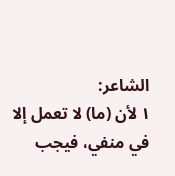الشاعر:
١ لأن (ما) لا تعمل إلا في منفي، فيجب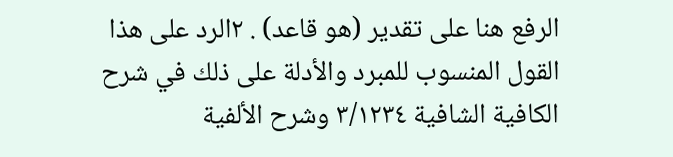الرفع هنا على تقدير (هو قاعد) . ٢الرد على هذا القول المنسوب للمبرد والأدلة على ذلك في شرح الكافية الشافية ٣/١٢٣٤ وشرح الألفية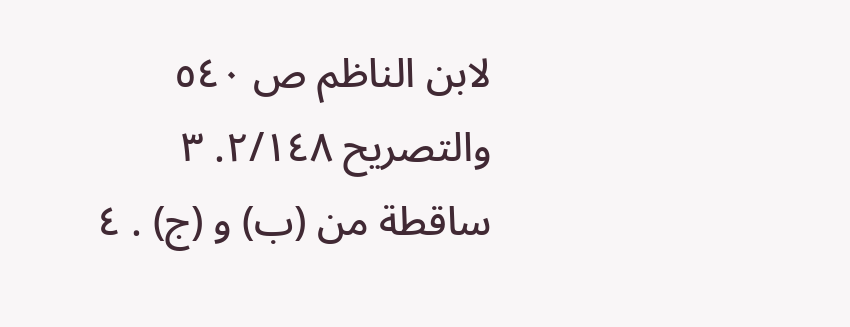لابن الناظم ص ٥٤٠ والتصريح ٢/١٤٨. ٣ ساقطة من (ب) و (ج) . ٤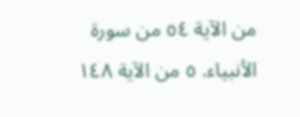من الآية ٥٤ من سورة الأنبياء. ٥ من الآية ١٤٨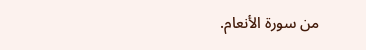من سورة الأنعام.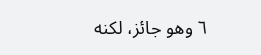٦ وهو جائز، لكنه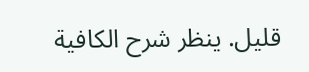قليل. ينظر شرح الكافية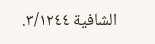الشافية ٣/١٢٤٤.